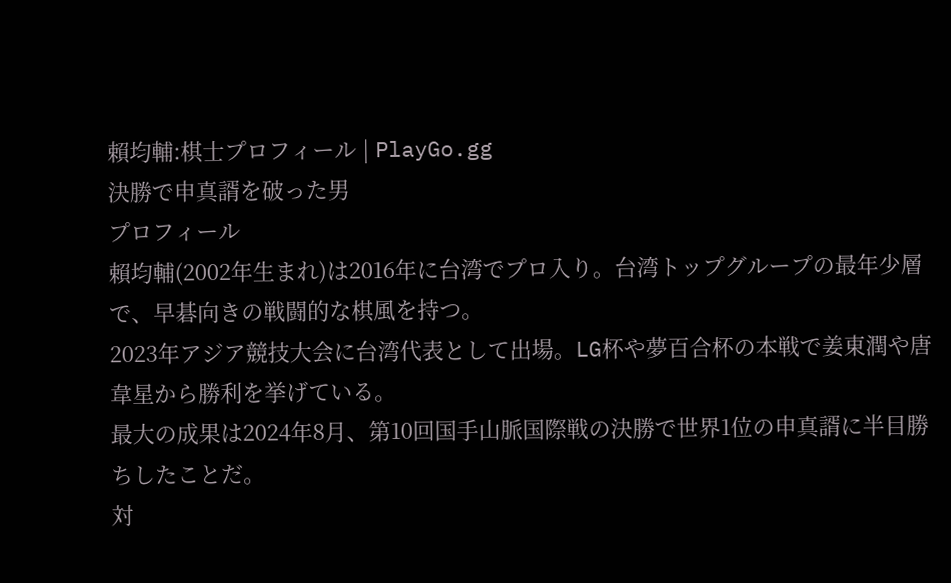賴均輔:棋士プロフィール | PlayGo.gg
決勝で申真諝を破った男
プロフィール
賴均輔(2002年生まれ)は2016年に台湾でプロ入り。台湾トップグループの最年少層で、早碁向きの戦闘的な棋風を持つ。
2023年アジア競技大会に台湾代表として出場。LG杯や夢百合杯の本戦で姜東潤や唐韋星から勝利を挙げている。
最大の成果は2024年8月、第10回国手山脈国際戦の決勝で世界1位の申真諝に半目勝ちしたことだ。
対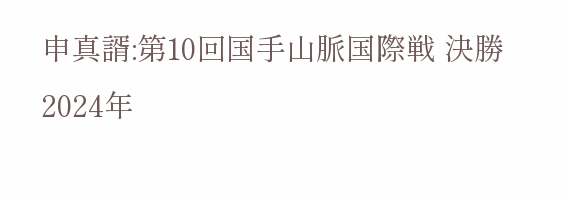申真諝:第10回国手山脈国際戦 決勝
2024年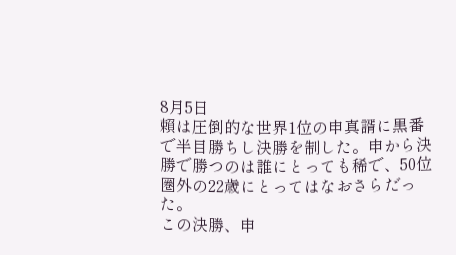8月5日
賴は圧倒的な世界1位の申真諝に黒番で半目勝ちし決勝を制した。申から決勝で勝つのは誰にとっても稀で、50位圏外の22歳にとってはなおさらだった。
この決勝、申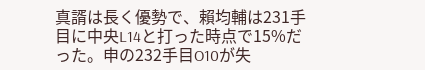真諝は長く優勢で、賴均輔は231手目に中央L14と打った時点で15%だった。申の232手目O10が失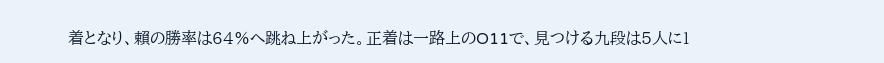着となり、賴の勝率は64%へ跳ね上がった。正着は一路上のO11で、見つける九段は5人に1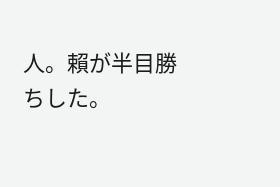人。賴が半目勝ちした。